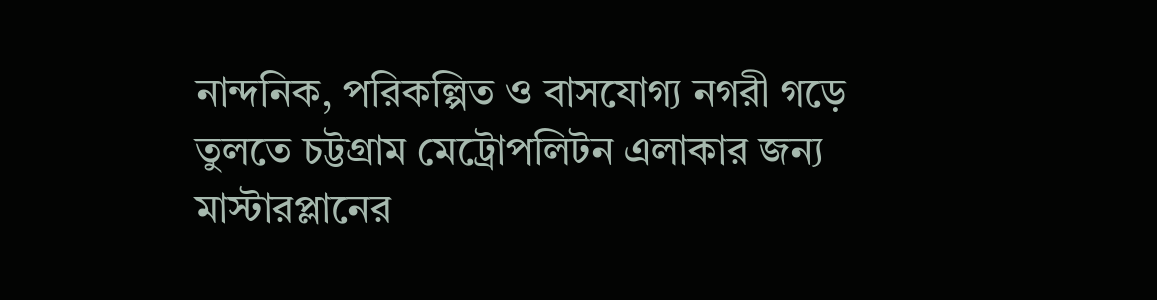নান্দনিক, পরিকল্পিত ও বাসযোগ্য নগরী গড়ে তুলতে চট্টগ্রাম মেট্রোপলিটন এলাকার জন্য মাস্টারপ্লানের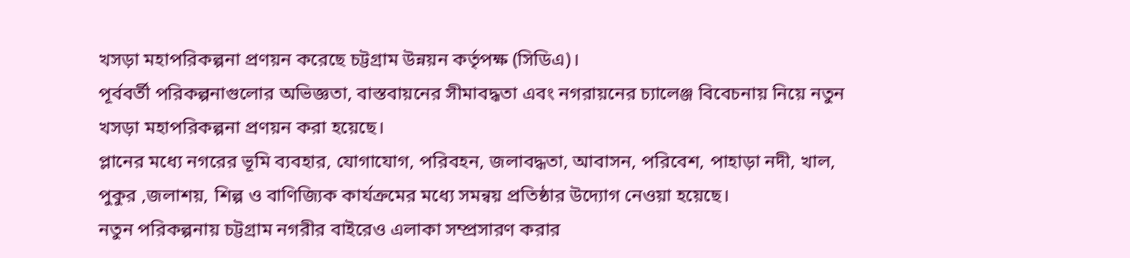খসড়া মহাপরিকল্পনা প্রণয়ন করেছে চট্টগ্রাম উন্নয়ন কর্তৃপক্ষ (সিডিএ)।
পূর্ববর্তী পরিকল্পনাগুলোর অভিজ্ঞতা, বাস্তবায়নের সীমাবদ্ধতা এবং নগরায়নের চ্যালেঞ্জ বিবেচনায় নিয়ে নতুন খসড়া মহাপরিকল্পনা প্রণয়ন করা হয়েছে।
প্লানের মধ্যে নগরের ভূমি ব্যবহার, যোগাযোগ, পরিবহন, জলাবদ্ধতা, আবাসন, পরিবেশ, পাহাড়া নদী, খাল, পুকুর ,জলাশয়, শিল্প ও বাণিজ্যিক কার্যক্রমের মধ্যে সমন্বয় প্রতিষ্ঠার উদ্যোগ নেওয়া হয়েছে।
নতুন পরিকল্পনায় চট্টগ্রাম নগরীর বাইরেও এলাকা সম্প্রসারণ করার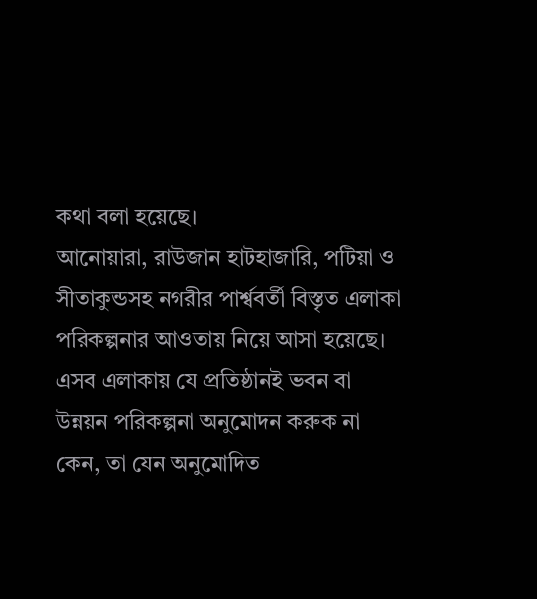কথা বলা হয়েছে।
আনোয়ারা, রাউজান হাটহাজারি, পটিয়া ও সীতাকুন্ডসহ নগরীর পার্শ্ববর্তী বিস্তৃত এলাকা পরিকল্পনার আওতায় নিয়ে আসা হয়েছে।
এসব এলাকায় যে প্রতিষ্ঠানই ভবন বা উন্নয়ন পরিকল্পনা অনুমোদন করুক না কেন, তা যেন অনুমোদিত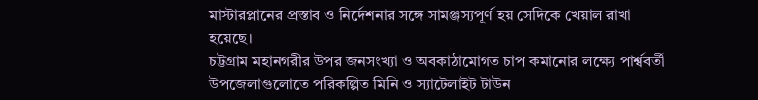মাস্টারপ্লানের প্রস্তাব ও নির্দেশনার সঙ্গে সামঞ্জস্যপূর্ণ হয় সেদিকে খেয়াল রাখা হয়েছে।
চট্টগ্রাম মহানগরীর উপর জনসংখ্যা ও অবকাঠামোগত চাপ কমানোর লক্ষ্যে পার্শ্ববর্তী উপজেলাগুলোতে পরিকল্পিত মিনি ও স্যাটেলাইট টাউন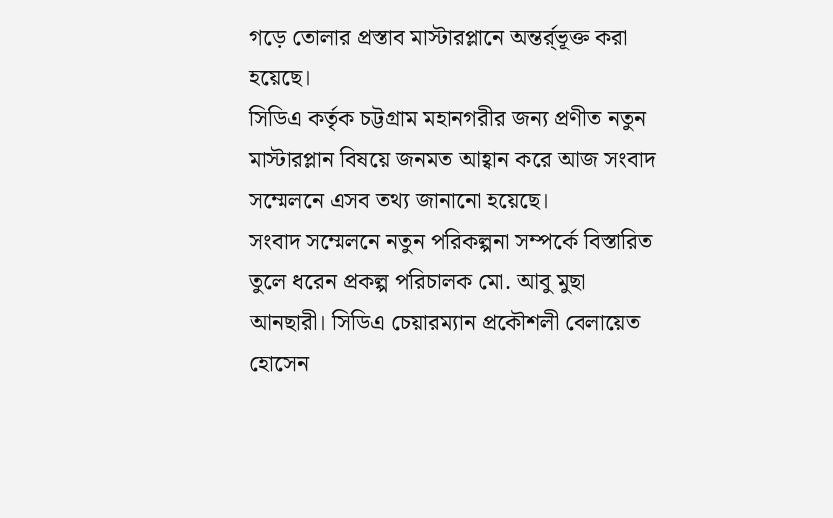গড়ে তোলার প্রস্তাব মাস্টারপ্লানে অন্তর্র্ভূক্ত করা হয়েছে।
সিডিএ কর্তৃক চট্টগ্রাম মহানগরীর জন্য প্রণীত নতুন মাস্টারপ্লান বিষয়ে জনমত আহ্বান করে আজ সংবাদ সম্মেলনে এসব তথ্য জানানো হয়েছে।
সংবাদ সম্মেলনে নতুন পরিকল্পনা সম্পর্কে বিস্তারিত তুলে ধরেন প্রকল্প পরিচালক মো. আবু মুছা আনছারী। সিডিএ চেয়ারম্যান প্রকৌশলী বেলায়েত হোসেন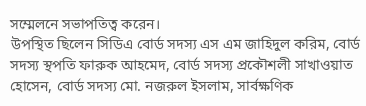সম্মেলনে সভাপতিত্ব করেন।
উপস্থিত ছিলেন সিডিএ বোর্ড সদস্য এস এম জাহিদুল করিম, বোর্ড সদস্য স্থপতি ফারুক আহমেদ, বোর্ড সদস্য প্রকৌশলী সাখাওয়াত হোসেন, বোর্ড সদস্য মো. নজরুল ইসলাম, সার্বক্ষণিক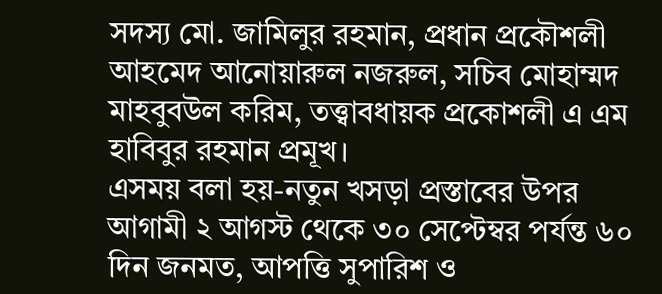সদস্য মো. জামিলুর রহমান, প্রধান প্রকৌশলী আহমেদ আনোয়ারুল নজরুল, সচিব মোহাম্মদ মাহবুবউল করিম, তত্ত্বাবধায়ক প্রকোশলী এ এম হাবিবুর রহমান প্রমূখ।
এসময় বলা হয়-নতুন খসড়া প্রস্তাবের উপর আগামী ২ আগস্ট থেকে ৩০ সেপ্টেম্বর পর্যন্ত ৬০ দিন জনমত, আপত্তি সুপারিশ ও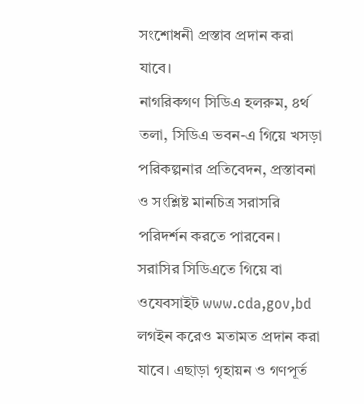সংশোধনী প্রস্তাব প্রদান করা যাবে।
নাগরিকগণ সিডিএ হলরুম, ৪র্থ তলা, সিডিএ ভবন-এ গিয়ে খসড়া পরিকল্পনার প্রতিবেদন, প্রস্তাবনা ও সংশ্লিষ্ট মানচিত্র সরাসরি পরিদর্শন করতে পারবেন।
সরাসির সিডিএতে গিয়ে বা ওযেবসাইট www.cda,gov,bd লগইন করেও মতামত প্রদান করা যাবে। এছাড়া গৃহায়ন ও গণপূর্ত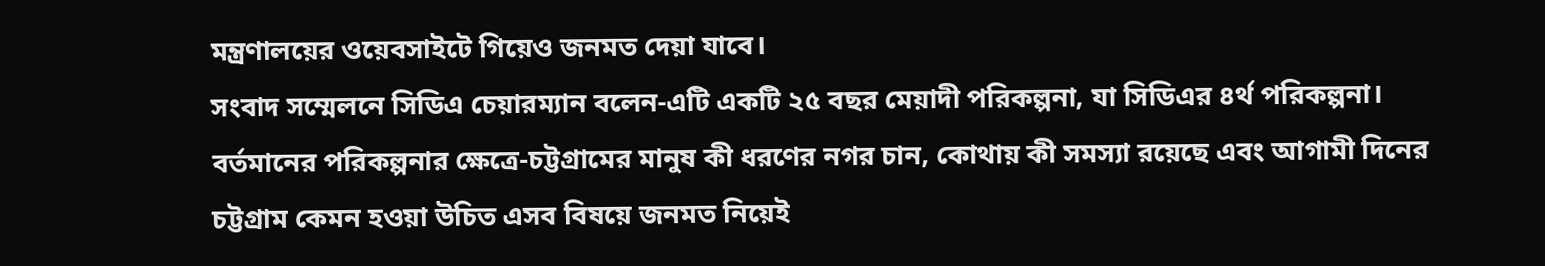মন্ত্রণালয়ের ওয়েবসাইটে গিয়েও জনমত দেয়া যাবে।
সংবাদ সম্মেলনে সিডিএ চেয়ারম্যান বলেন-এটি একটি ২৫ বছর মেয়াদী পরিকল্পনা, যা সিডিএর ৪র্থ পরিকল্পনা।
বর্তমানের পরিকল্পনার ক্ষেত্রে-চট্টগ্রামের মানুষ কী ধরণের নগর চান, কোথায় কী সমস্যা রয়েছে এবং আগামী দিনের চট্টগ্রাম কেমন হওয়া উচিত এসব বিষয়ে জনমত নিয়েই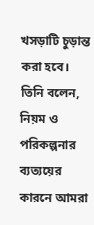খসড়াটি চুড়ান্ত করা হবে।
তিনি বলেন, নিয়ম ও পরিকল্পনার ব্যত্যয়ের কারনে আমরা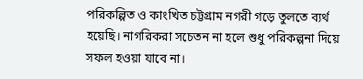পরিকল্পিত ও কাংখিত চট্টগ্রাম নগরী গড়ে তুলতে ব্যর্থ হয়েছি। নাগরিকরা সচেতন না হলে শুধু পরিকল্পনা দিয়ে সফল হওয়া যাবে না।